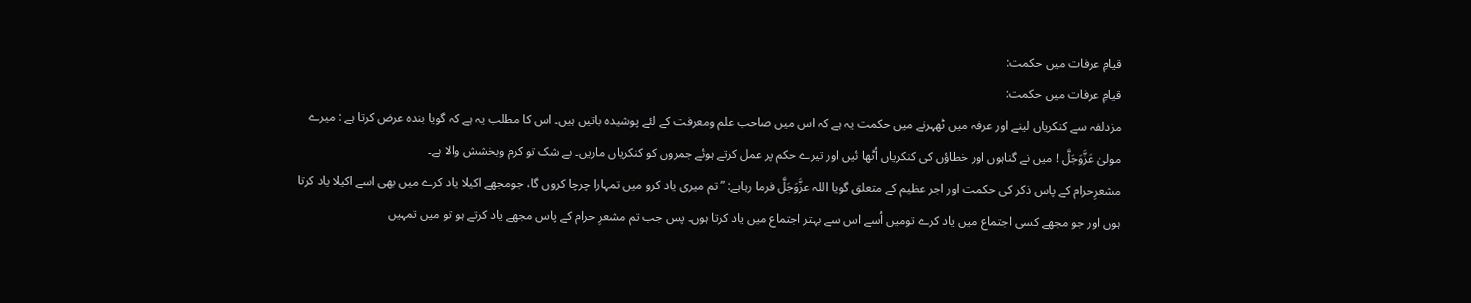قیامِ عرفات میں حکمت:
قیامِ عرفات میں حکمت:
مزدلفہ سے کنکریاں لینے اور عرفہ میں ٹھہرنے میں حکمت یہ ہے کہ اس میں صاحب علم ومعرفت کے لئے پوشیدہ باتیں ہیں۔ اس کا مطلب یہ ہے کہ گویا بندہ عرض کرتا ہے : میرے مولیٰ عَزَّوَجَلَّ ! میں نے گناہوں اور خطاؤں کی کنکریاں اُٹھا ئیں اور تیرے حکم پر عمل کرتے ہوئے جمروں کو کنکریاں ماریں۔ بے شک تو کرم وبخشش والا ہے۔
مشعرِحرام کے پاس ذکر کی حکمت اور اجر عظیم کے متعلق گویا اللہ عزَّوَجَلَّ فرما رہاہے: ”تم میری یاد کرو میں تمہارا چرچا کروں گا، جومجھے اکیلا یاد کرے میں بھی اسے اکیلا یاد کرتا ہوں اور جو مجھے کسی اجتماع میں یاد کرے تومیں اُسے اس سے بہتر اجتماع میں یاد کرتا ہوں۔ پس جب تم مشعرِ حرام کے پاس مجھے یاد کرتے ہو تو میں تمہیں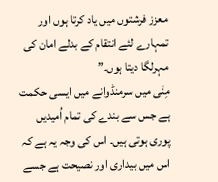معزز فرشتوں میں یاد کرتا ہوں اور تمہارے لئے انتقام کے بدلے امان کی مہرلگا دیتا ہوں۔”
مِنٰی میں سرمنڈوانے میں ایسی حکمت ہے جس سے بندے کی تمام اُمیدیں پوری ہوتی ہیں۔ اس کی وجہ یہ ہے کہ اس میں بیداری اور نصیحت ہے جسے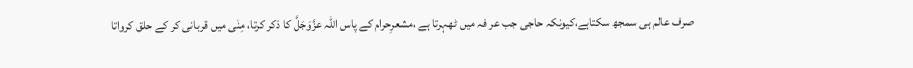صرف عالم ہی سمجھ سکتاہے،کیونکہ حاجی جب عر فہ میں ٹھہرتا ہے ،مشعرِحرام کے پاس اللہ عزَّوَجَلَّ کا ذکر کرتا، مِنٰی میں قربانی کر کے حلق کرواتا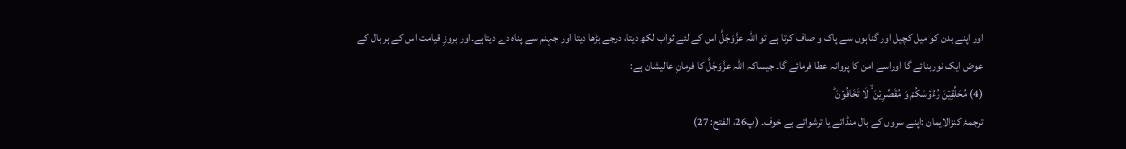اور اپنے بدن کو میل کچیل اور گناہوں سے پاک و صاف کرتا ہے تو اللہ عزَّوَجَلَّ اس کے لئے ثواب لکھ دیتا، درجے بڑھا دیتا اور جہنم سے پناہ دے دیتاہے۔اور بروزِ قیامت اس کے ہر بال کے عوض ایک نوربنائے گا اوراسے امن کا پروانہ عطا فرمائے گا۔ جیساکہ اللہ عزَّوَجَلَّ کا فرمانِ عالیشان ہے:
(4) مُحَلِّقِیۡنَ رُءُوۡسَکُمْ وَ مُقَصِّرِیۡنَ ۙ لَا تَخَافُوۡنَ ؕ
ترجمۂ کنزالایمان :اپنے سروں کے بال منڈاتے یا ترشواتے بے خوف۔ (پ26، الفتح: 27)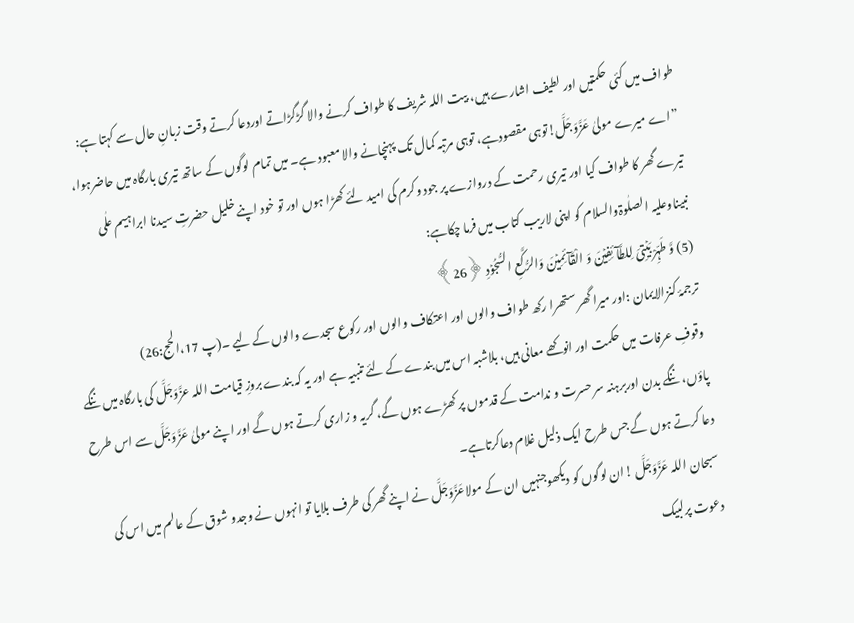طواف میں کئی حکمتیں اور لطیف اشارے ہیں، بیت اللہ شریف کا طواف کرنے والا گڑگڑاتے اوردعا کرتے وقت زبانِ حال سے کہتا ہے: ”اے میرے مولیٰ عَزَّوَجَلَّ!توہی مقصودہے، توہی مرتبہ کمال تک پہنچانے والا معبود ہے۔ میں تمام لوگوں کے ساتھ تیری بارگاہ میں حاضرہوا، تیرے گھر کا طواف کیا اور تیری رحمت کے دروازے پر جود وکرم کی امید لئے کھڑا ہوں اور تو خود اپنے خلیل حضرتِ سیدنا ابراہیم علٰی نبیناوعلیہ الصلٰوۃوالسلام کو اپنی لاریب کتاب میں فرما چکاہے:
(5) وَّ طَہِّرْ بَیۡتِیَ لِلطَّآئِفِیۡنَ وَ الْقَآئِمِیۡنَ وَالرُّکَّعِ السُّجُوۡدِ ﴿26﴾
ترجمۂ کنزالایمان :اور میرا گھر ستھرا رکھ طواف والوں اور اعتکاف والوں اور رکوع سجدے والوں کے لیے ۔(پ 17،الحج:26)
وقوفِ عرفات میں حکمت اور انوکھے معانی ہیں، بلاشبہ اس میں بندے کے لئے تنبیہ ہے اور یہ کہ بندے بروزِ قیامت اللہ عزَّوَجَلَّ کی بارگاہ میں ننگے پاؤں، ننگے بدن اوربرہنہ سر حسرت و ندامت کے قدموں پر کھڑے ہوں گے، گریہ و زاری کرتے ہوں گے اور اپنے مولیٰ عَزَّوَجَلَّ سے اس طرح دعا کرتے ہوں گے جس طرح ایک ذلیل غلام دعاکرتاہے۔
سبحان اللہ عَزَّوَجَلَّ !ان لوگوں کو دیکھوجنہیں ان کے مولاعَزَّوَجَلَّ نے اپنے گھر کی طرف بلایا تو انہوں نے وجدو شوق کے عالم میں اس کی دعوت پرلبیک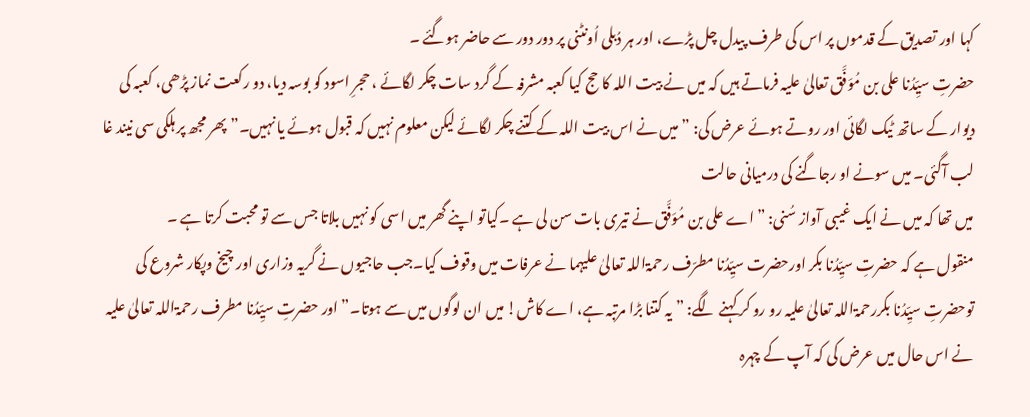کہا اور تصدیق کے قدموں پر اس کی طرف پیدل چل پڑے، اور ہر دُبلی اُونٹنی پر دور دور سے حاضر ہوگئے ۔
حضرتِ سیِّدُنا علی بن مُوَفَّق تعالیٰ علیہ فرماتے ہیں کہ میں نے بیت اللہ کا حج کیا کعبہ مشرفہ کے گرد سات چکر لگائے ، حجرِ اسود کو بوسہ دیا، دو رکعت نماز پڑھی، کعبہ کی دیوار کے ساتھ ٹیک لگائی اور روتے ہوئے عرض کی: ”میں نے اس بیت اللہ کے کتنے چکر لگائے لیکن معلوم نہیں کہ قبول ہوئے یا نہیں۔”پھر مجھ پر ہلکی سی نیند غا لب آگئی۔ میں سونے او رجاگنے کی درمیانی حالت
میں تھا کہ میں نے ایک غیبی آواز سُنی: ”اے علی بن مُوَفَّق نے تیری بات سن لی ہے ۔کیاتو اپنے گھر میں اسی کو نہیں بلاتا جس سے تو محبت کرتا ہے ۔
منقول ہے کہ حضرتِ سیِّدُنا بکر اورحضرت سیِّدُنا مطرّف رحمۃاللہ تعالیٰ علیہما نے عرفات میں وقوف کیا۔جب حاجیوں نے گریہ وزاری اور چیخ وپکار شروع کی توحضرتِ سیِّدُنا بکررحمۃاللہ تعالیٰ علیہ رو رو کر کہنے لگے: ” یہ کتنا بڑا مرتبہ ہے، اے کاش! میں ان لوگوں میں سے ہوتا۔”اور حضرتِ سیِّدُنا مطرف رحمۃاللہ تعالیٰ علیہ نے اس حال میں عرض کی کہ آپ کے چہرہ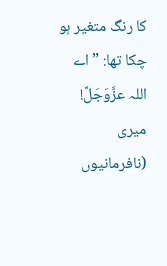کا رنگ متغیر ہو چکا تھا: ”اے اللہ عزَّوَجَلَّ! میری (نافرمانیوں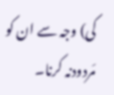کی) وجہ سے ان کو مَردودنہ کرنا۔